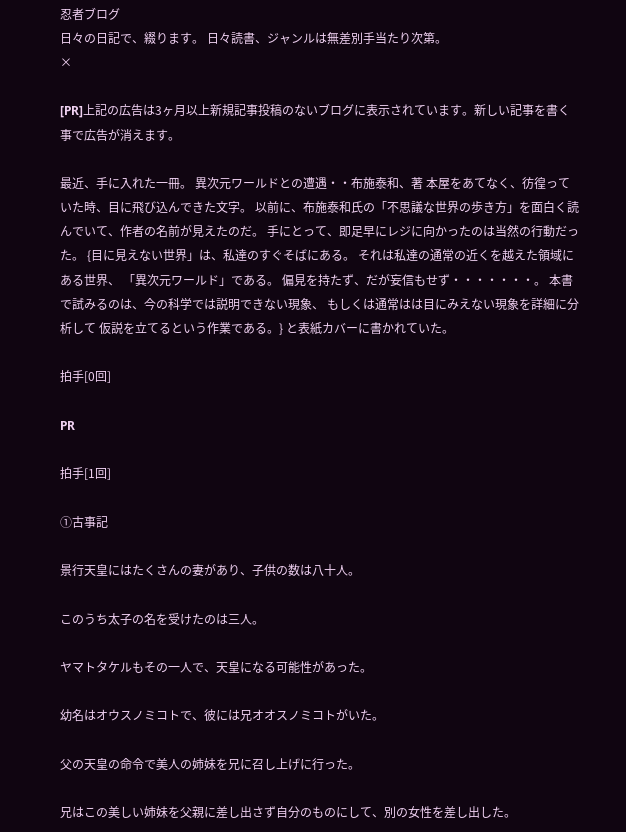忍者ブログ
日々の日記で、綴ります。 日々読書、ジャンルは無差別手当たり次第。
×

[PR]上記の広告は3ヶ月以上新規記事投稿のないブログに表示されています。新しい記事を書く事で広告が消えます。

最近、手に入れた一冊。 異次元ワールドとの遭遇・・布施泰和、著 本屋をあてなく、彷徨っていた時、目に飛び込んできた文字。 以前に、布施泰和氏の「不思議な世界の歩き方」を面白く読んでいて、作者の名前が見えたのだ。 手にとって、即足早にレジに向かったのは当然の行動だった。 {目に見えない世界」は、私達のすぐそばにある。 それは私達の通常の近くを越えた領域にある世界、 「異次元ワールド」である。 偏見を持たず、だが妄信もせず・・・・・・・。 本書で試みるのは、今の科学では説明できない現象、 もしくは通常はは目にみえない現象を詳細に分析して 仮説を立てるという作業である。} と表紙カバーに書かれていた。

拍手[0回]

PR

拍手[1回]

①古事記

景行天皇にはたくさんの妻があり、子供の数は八十人。

このうち太子の名を受けたのは三人。

ヤマトタケルもその一人で、天皇になる可能性があった。

幼名はオウスノミコトで、彼には兄オオスノミコトがいた。

父の天皇の命令で美人の姉妹を兄に召し上げに行った。

兄はこの美しい姉妹を父親に差し出さず自分のものにして、別の女性を差し出した。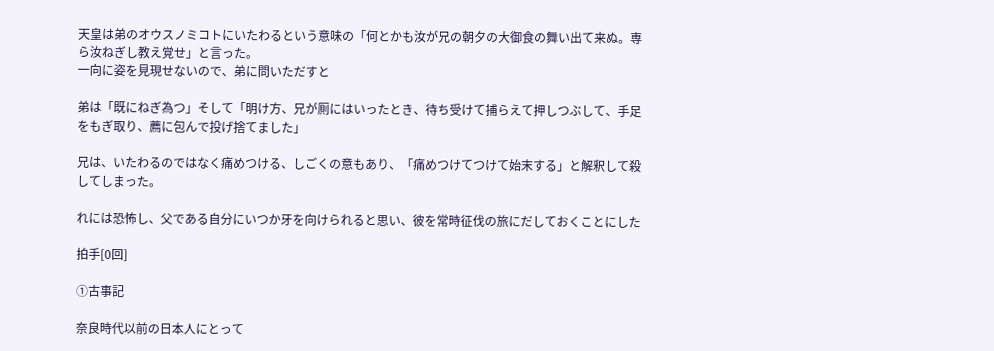天皇は弟のオウスノミコトにいたわるという意味の「何とかも汝が兄の朝夕の大御食の舞い出て来ぬ。専ら汝ねぎし教え覚せ」と言った。
一向に姿を見現せないので、弟に問いただすと

弟は「既にねぎ為つ」そして「明け方、兄が厠にはいったとき、待ち受けて捕らえて押しつぶして、手足をもぎ取り、薦に包んで投げ捨てました」

兄は、いたわるのではなく痛めつける、しごくの意もあり、「痛めつけてつけて始末する」と解釈して殺してしまった。

れには恐怖し、父である自分にいつか牙を向けられると思い、彼を常時征伐の旅にだしておくことにした

拍手[0回]

①古事記

奈良時代以前の日本人にとって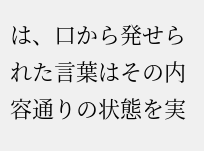は、口から発せられた言葉はその内容通りの状態を実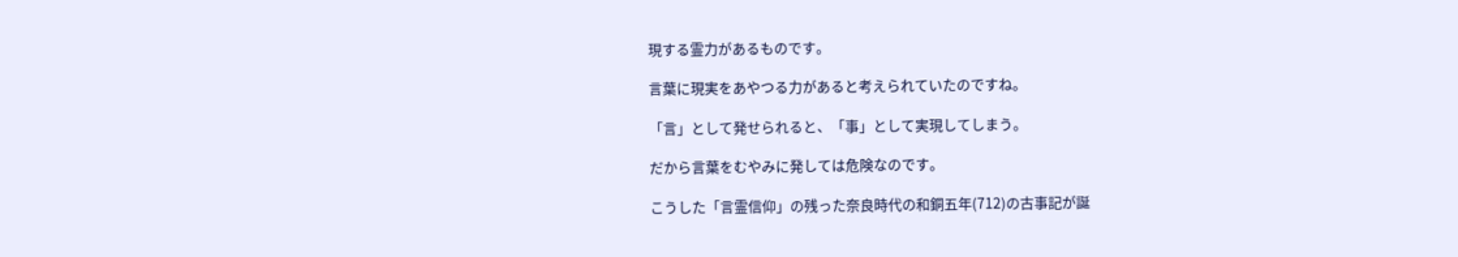現する霊力があるものです。

言葉に現実をあやつる力があると考えられていたのですね。

「言」として発せられると、「事」として実現してしまう。

だから言葉をむやみに発しては危険なのです。

こうした「言霊信仰」の残った奈良時代の和銅五年(712)の古事記が誕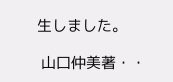生しました。

 山口仲美著・・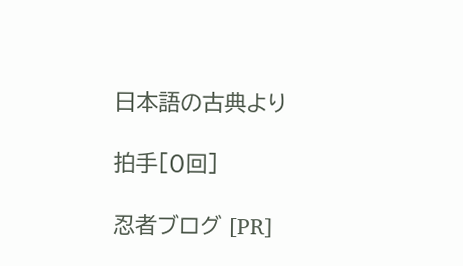日本語の古典より

拍手[0回]

忍者ブログ [PR]